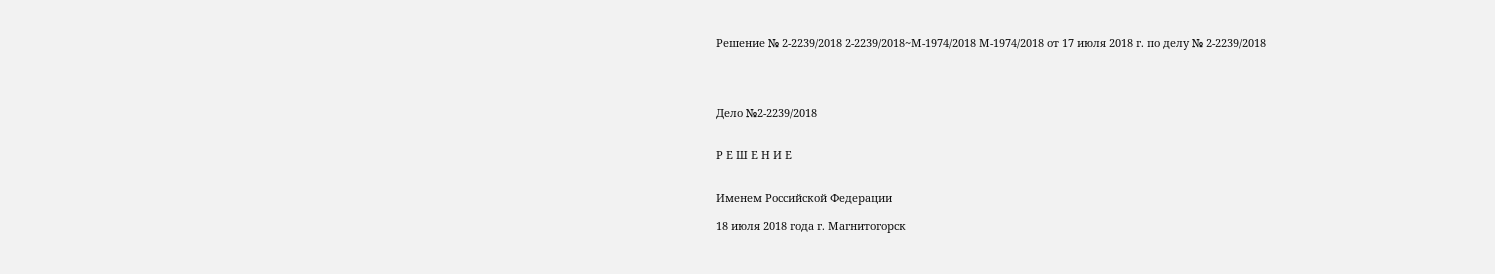Решение № 2-2239/2018 2-2239/2018~М-1974/2018 М-1974/2018 от 17 июля 2018 г. по делу № 2-2239/2018




Дело №2-2239/2018


Р Е Ш Е Н И Е


Именем Российской Федерации

18 июля 2018 года г. Магнитогорск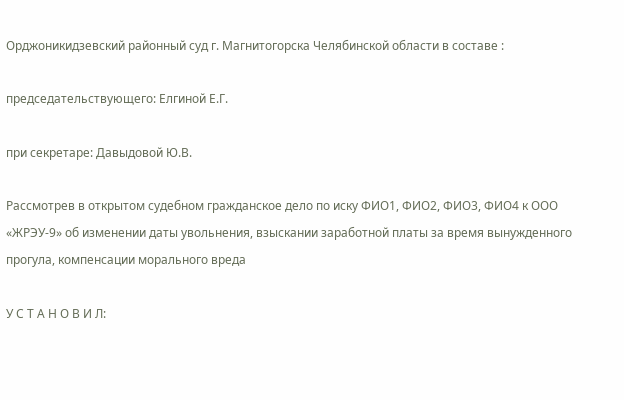Орджоникидзевский районный суд г. Магнитогорска Челябинской области в составе :

председательствующего: Елгиной Е.Г.

при секретаре: Давыдовой Ю.В.

Рассмотрев в открытом судебном гражданское дело по иску ФИО1, ФИО2, ФИО3, ФИО4 к ООО «ЖРЭУ-9» об изменении даты увольнения, взыскании заработной платы за время вынужденного прогула, компенсации морального вреда

У С Т А Н О В И Л: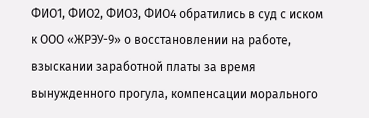ФИО1, ФИО2, ФИО3, ФИО4 обратились в суд с иском к ООО «ЖРЭУ-9» о восстановлении на работе, взыскании заработной платы за время вынужденного прогула, компенсации морального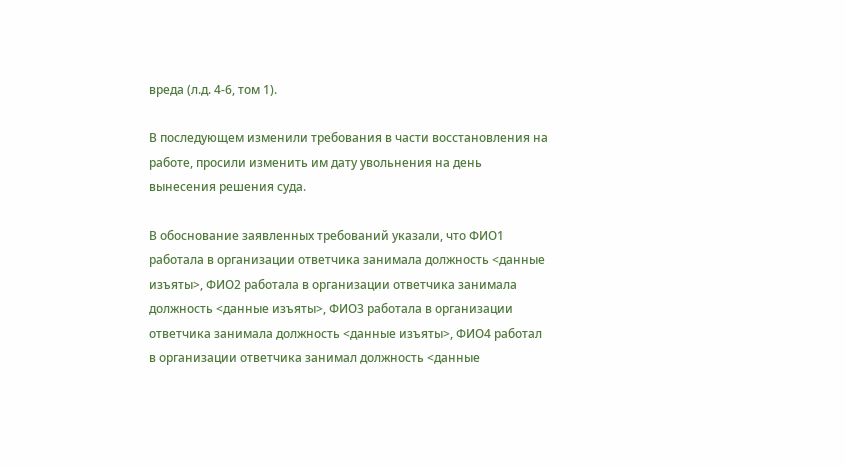вреда (л.д. 4-6, том 1).

В последующем изменили требования в части восстановления на работе, просили изменить им дату увольнения на день вынесения решения суда.

В обоснование заявленных требований указали, что ФИО1 работала в организации ответчика занимала должность <данные изъяты>, ФИО2 работала в организации ответчика занимала должность <данные изъяты>, ФИО3 работала в организации ответчика занимала должность <данные изъяты>, ФИО4 работал в организации ответчика занимал должность <данные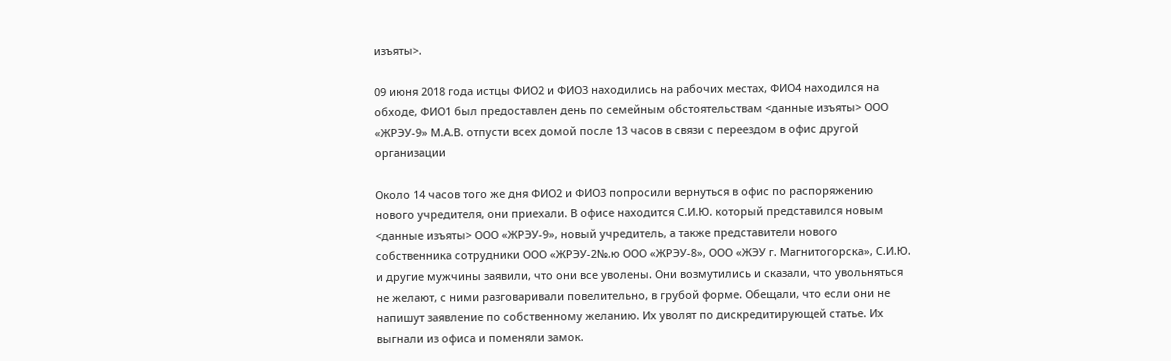изъяты>.

09 июня 2018 года истцы ФИО2 и ФИО3 находились на рабочих местах, ФИО4 находился на обходе, ФИО1 был предоставлен день по семейным обстоятельствам <данные изъяты> ООО «ЖРЭУ-9» М.А.В. отпусти всех домой после 13 часов в связи с переездом в офис другой организации

Около 14 часов того же дня ФИО2 и ФИО3 попросили вернуться в офис по распоряжению нового учредителя, они приехали. В офисе находится С.И.Ю. который представился новым <данные изъяты> ООО «ЖРЭУ-9», новый учредитель, а также представители нового собственника сотрудники ООО «ЖРЭУ-2№.ю ООО «ЖРЭУ-8», ООО «ЖЭУ г. Магнитогорска», С.И.Ю. и другие мужчины заявили, что они все уволены. Они возмутились и сказали, что увольняться не желают, с ними разговаривали повелительно, в грубой форме. Обещали, что если они не напишут заявление по собственному желанию. Их уволят по дискредитирующей статье. Их выгнали из офиса и поменяли замок.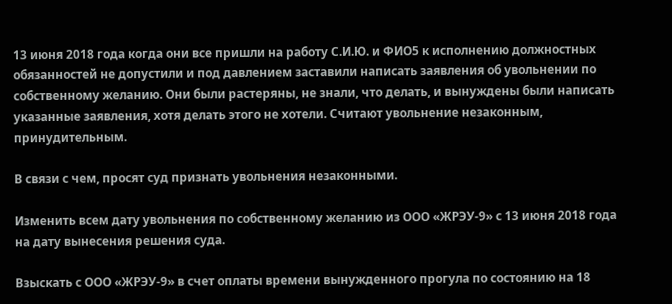13 июня 2018 года когда они все пришли на работу С.И.Ю. и ФИО5 к исполнению должностных обязанностей не допустили и под давлением заставили написать заявления об увольнении по собственному желанию. Они были растеряны, не знали, что делать, и вынуждены были написать указанные заявления, хотя делать этого не хотели. Считают увольнение незаконным, принудительным.

В связи с чем, просят суд признать увольнения незаконными.

Изменить всем дату увольнения по собственному желанию из ООО «ЖРЭУ-9» с 13 июня 2018 года на дату вынесения решения суда.

Взыскать с ООО «ЖРЭУ-9» в счет оплаты времени вынужденного прогула по состоянию на 18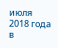июля 2018 года в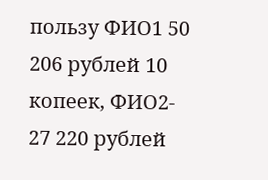пользу ФИО1 50 206 рублей 10 копеек, ФИО2- 27 220 рублей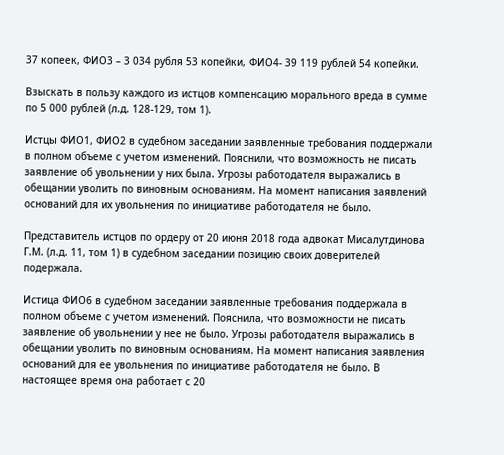37 копеек, ФИО3 – 3 034 рубля 53 копейки, ФИО4- 39 119 рублей 54 копейки.

Взыскать в пользу каждого из истцов компенсацию морального вреда в сумме по 5 000 рублей (л.д. 128-129, том 1).

Истцы ФИО1, ФИО2 в судебном заседании заявленные требования поддержали в полном объеме с учетом изменений. Пояснили, что возможность не писать заявление об увольнении у них была. Угрозы работодателя выражались в обещании уволить по виновным основаниям. На момент написания заявлений оснований для их увольнения по инициативе работодателя не было.

Представитель истцов по ордеру от 20 июня 2018 года адвокат Мисалутдинова Г.М. (л.д. 11, том 1) в судебном заседании позицию своих доверителей подержала.

Истица ФИО6 в судебном заседании заявленные требования поддержала в полном объеме с учетом изменений. Пояснила, что возможности не писать заявление об увольнении у нее не было. Угрозы работодателя выражались в обещании уволить по виновным основаниям. На момент написания заявления оснований для ее увольнения по инициативе работодателя не было. В настоящее время она работает с 20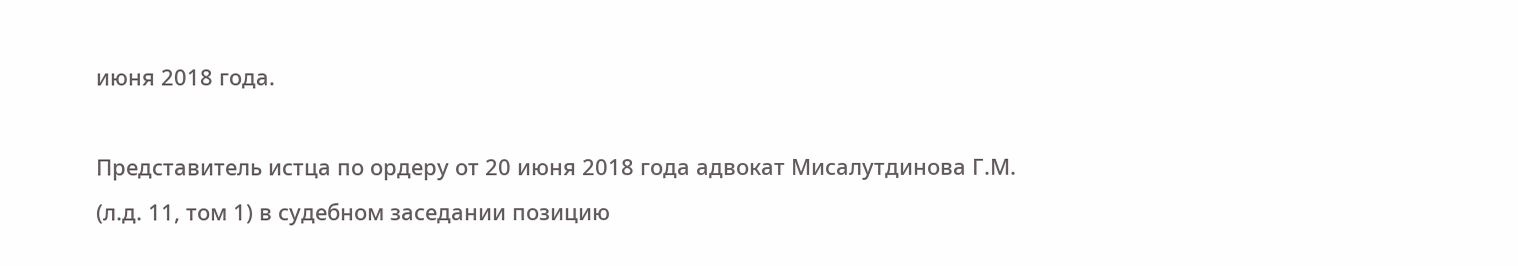июня 2018 года.

Представитель истца по ордеру от 20 июня 2018 года адвокат Мисалутдинова Г.М. (л.д. 11, том 1) в судебном заседании позицию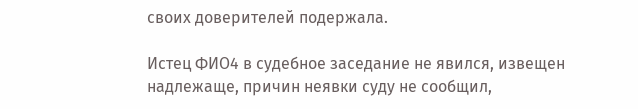своих доверителей подержала.

Истец ФИО4 в судебное заседание не явился, извещен надлежаще, причин неявки суду не сообщил,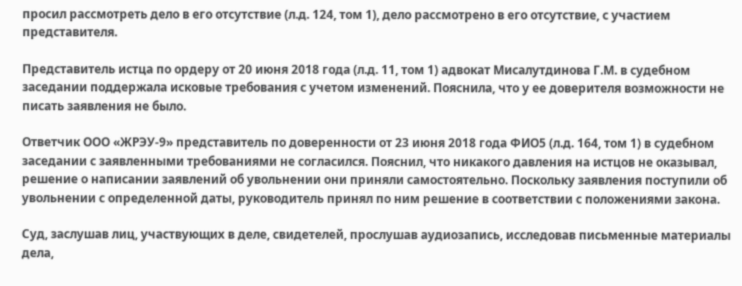просил рассмотреть дело в его отсутствие (л.д. 124, том 1), дело рассмотрено в его отсутствие, с участием представителя.

Представитель истца по ордеру от 20 июня 2018 года (л.д. 11, том 1) адвокат Мисалутдинова Г.М. в судебном заседании поддержала исковые требования с учетом изменений. Пояснила, что у ее доверителя возможности не писать заявления не было.

Ответчик ООО «ЖРЭУ-9» представитель по доверенности от 23 июня 2018 года ФИО5 (л.д. 164, том 1) в судебном заседании с заявленными требованиями не согласился. Пояснил, что никакого давления на истцов не оказывал, решение о написании заявлений об увольнении они приняли самостоятельно. Поскольку заявления поступили об увольнении с определенной даты, руководитель принял по ним решение в соответствии с положениями закона.

Суд, заслушав лиц, участвующих в деле, свидетелей, прослушав аудиозапись, исследовав письменные материалы дела,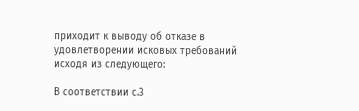приходит к выводу об отказе в удовлетворении исковых требований исходя из следующего:

В соответствии с.3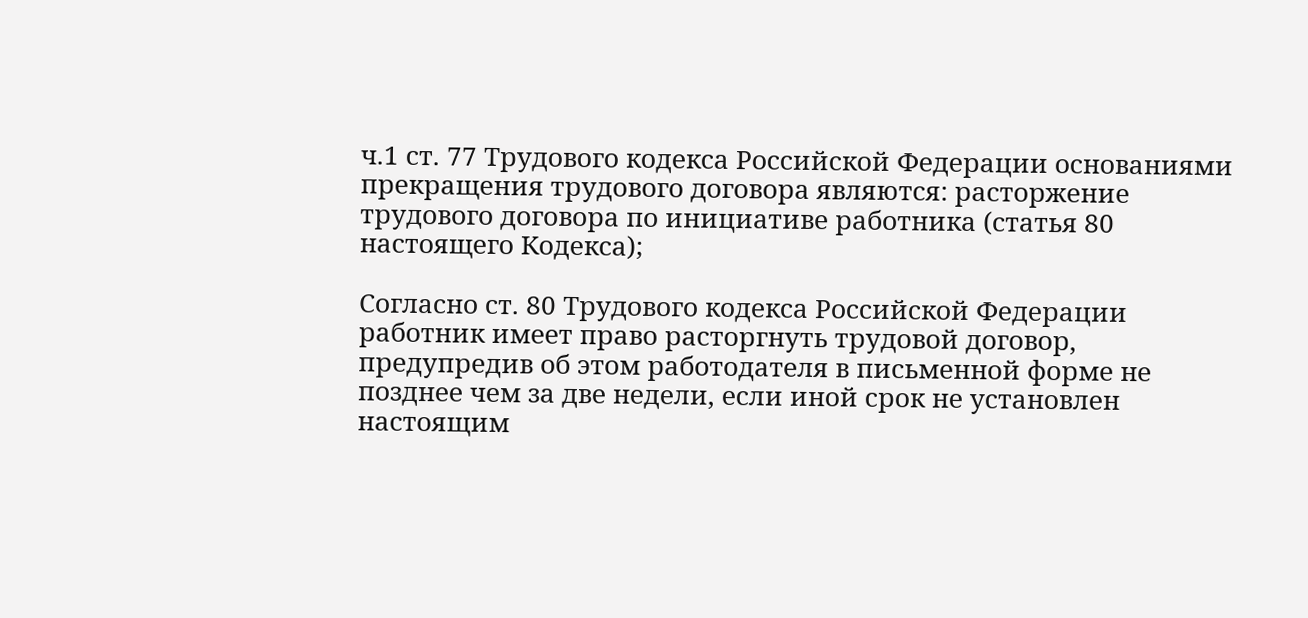ч.1 ст. 77 Трудового кодекса Российской Федерации основаниями прекращения трудового договора являются: расторжение трудового договора по инициативе работника (статья 80 настоящего Кодекса);

Согласно ст. 80 Трудового кодекса Российской Федерации работник имеет право расторгнуть трудовой договор, предупредив об этом работодателя в письменной форме не позднее чем за две недели, если иной срок не установлен настоящим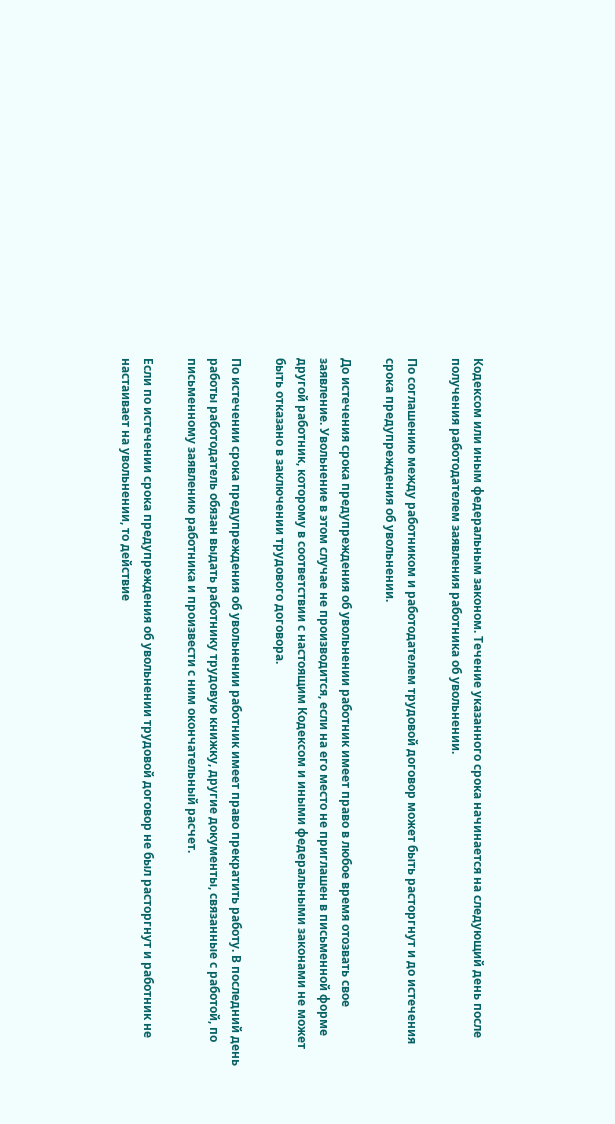Кодексом или иным федеральным законом. Течение указанного срока начинается на следующий день после получения работодателем заявления работника об увольнении.

По соглашению между работником и работодателем трудовой договор может быть расторгнут и до истечения срока предупреждения об увольнении.

До истечения срока предупреждения об увольнении работник имеет право в любое время отозвать свое заявление. Увольнение в этом случае не производится, если на его место не приглашен в письменной форме другой работник, которому в соответствии с настоящим Кодексом и иными федеральными законами не может быть отказано в заключении трудового договора.

По истечении срока предупреждения об увольнении работник имеет право прекратить работу. В последний день работы работодатель обязан выдать работнику трудовую книжку, другие документы, связанные с работой, по письменному заявлению работника и произвести с ним окончательный расчет.

Если по истечении срока предупреждения об увольнении трудовой договор не был расторгнут и работник не настаивает на увольнении, то действие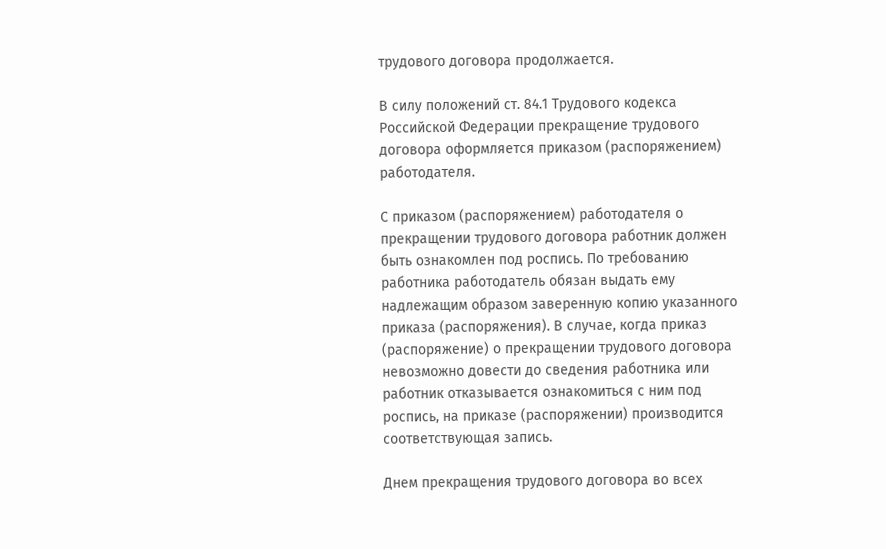трудового договора продолжается.

В силу положений ст. 84.1 Трудового кодекса Российской Федерации прекращение трудового договора оформляется приказом (распоряжением) работодателя.

С приказом (распоряжением) работодателя о прекращении трудового договора работник должен быть ознакомлен под роспись. По требованию работника работодатель обязан выдать ему надлежащим образом заверенную копию указанного приказа (распоряжения). В случае, когда приказ (распоряжение) о прекращении трудового договора невозможно довести до сведения работника или работник отказывается ознакомиться с ним под роспись, на приказе (распоряжении) производится соответствующая запись.

Днем прекращения трудового договора во всех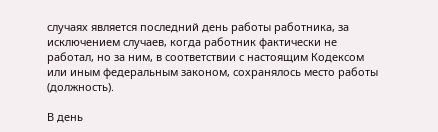случаях является последний день работы работника, за исключением случаев, когда работник фактически не работал, но за ним, в соответствии с настоящим Кодексом или иным федеральным законом, сохранялось место работы (должность).

В день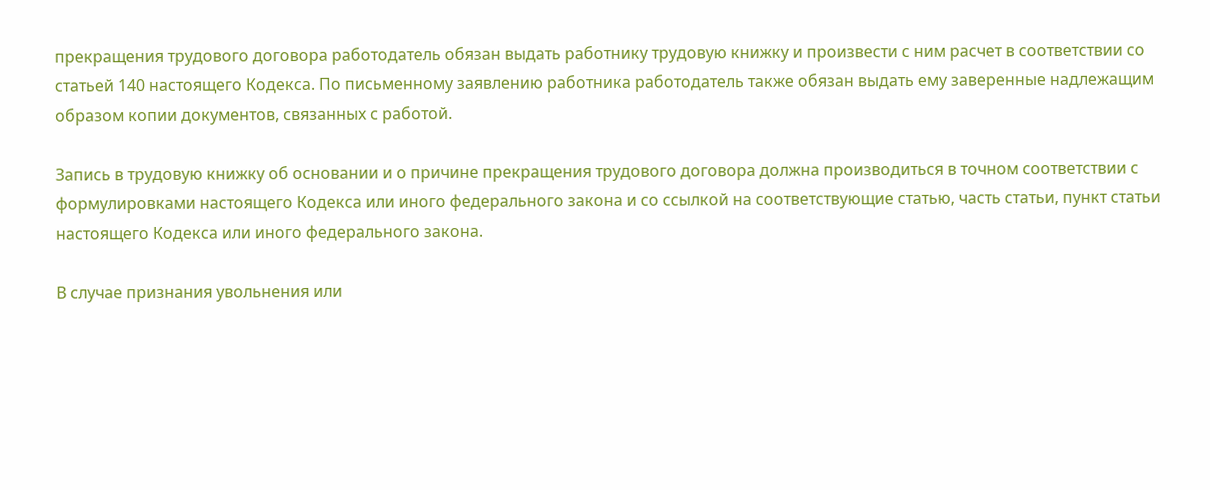прекращения трудового договора работодатель обязан выдать работнику трудовую книжку и произвести с ним расчет в соответствии со статьей 140 настоящего Кодекса. По письменному заявлению работника работодатель также обязан выдать ему заверенные надлежащим образом копии документов, связанных с работой.

Запись в трудовую книжку об основании и о причине прекращения трудового договора должна производиться в точном соответствии с формулировками настоящего Кодекса или иного федерального закона и со ссылкой на соответствующие статью, часть статьи, пункт статьи настоящего Кодекса или иного федерального закона.

В случае признания увольнения или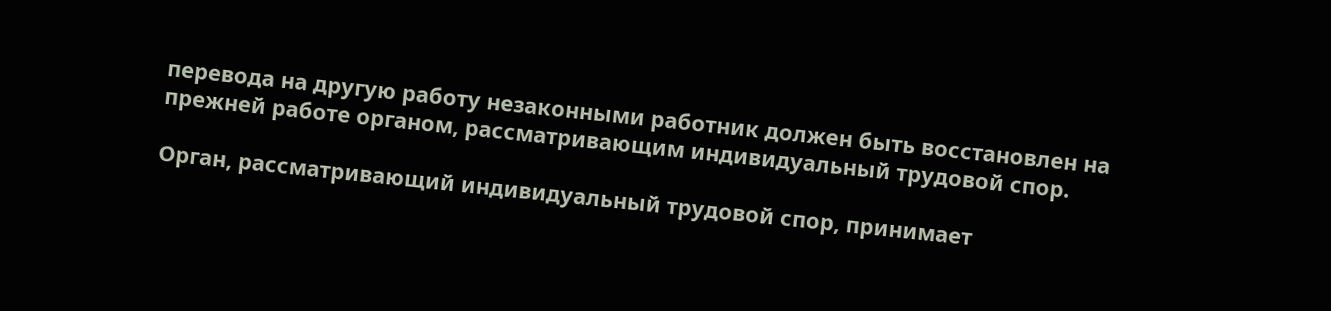перевода на другую работу незаконными работник должен быть восстановлен на прежней работе органом, рассматривающим индивидуальный трудовой спор.

Орган, рассматривающий индивидуальный трудовой спор, принимает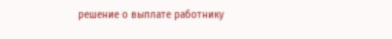решение о выплате работнику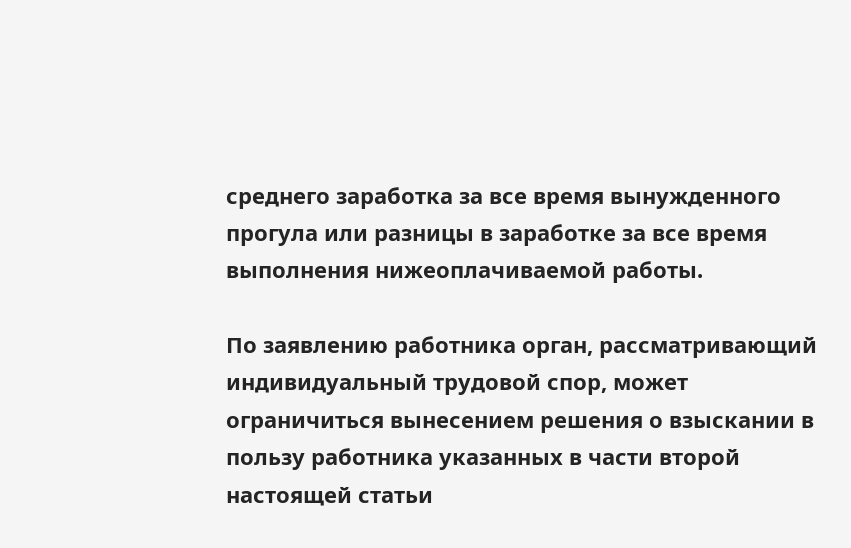среднего заработка за все время вынужденного прогула или разницы в заработке за все время выполнения нижеоплачиваемой работы.

По заявлению работника орган, рассматривающий индивидуальный трудовой спор, может ограничиться вынесением решения о взыскании в пользу работника указанных в части второй настоящей статьи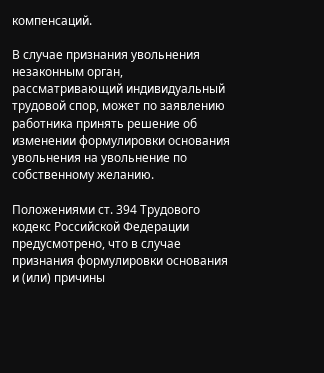компенсаций.

В случае признания увольнения незаконным орган, рассматривающий индивидуальный трудовой спор, может по заявлению работника принять решение об изменении формулировки основания увольнения на увольнение по собственному желанию.

Положениями ст. 394 Трудового кодекс Российской Федерации предусмотрено, что в случае признания формулировки основания и (или) причины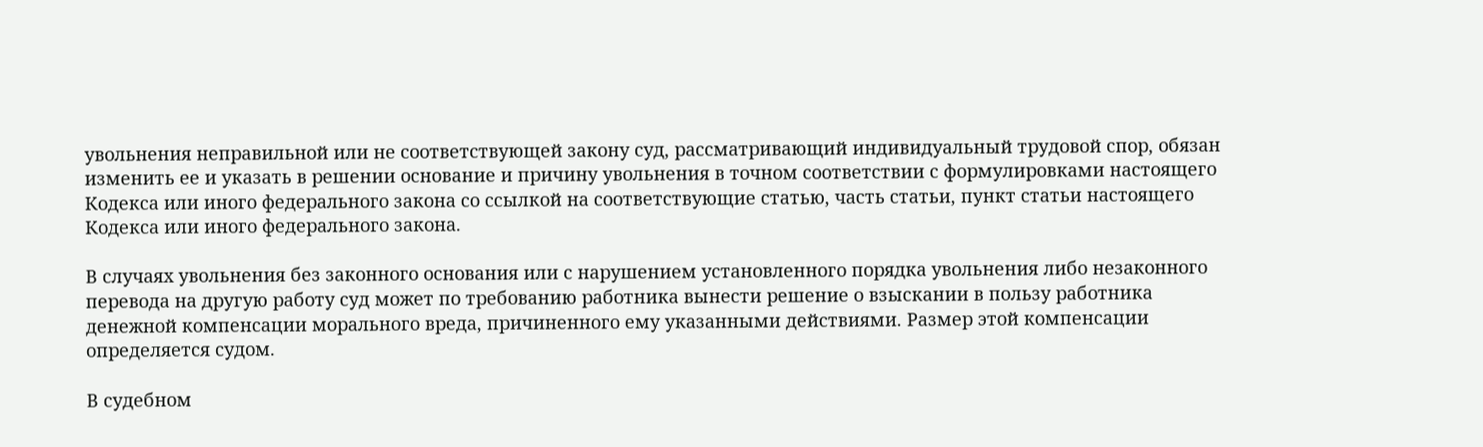увольнения неправильной или не соответствующей закону суд, рассматривающий индивидуальный трудовой спор, обязан изменить ее и указать в решении основание и причину увольнения в точном соответствии с формулировками настоящего Кодекса или иного федерального закона со ссылкой на соответствующие статью, часть статьи, пункт статьи настоящего Кодекса или иного федерального закона.

В случаях увольнения без законного основания или с нарушением установленного порядка увольнения либо незаконного перевода на другую работу суд может по требованию работника вынести решение о взыскании в пользу работника денежной компенсации морального вреда, причиненного ему указанными действиями. Размер этой компенсации определяется судом.

В судебном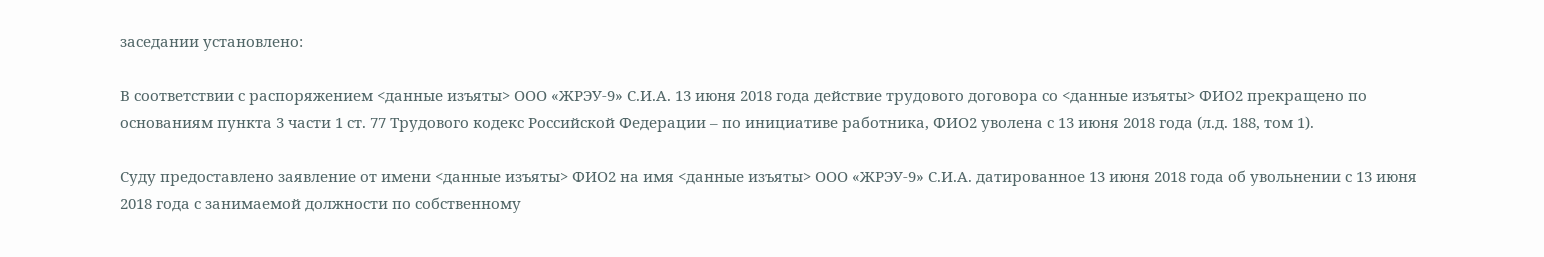заседании установлено:

В соответствии с распоряжением <данные изъяты> ООО «ЖРЭУ-9» С.И.А. 13 июня 2018 года действие трудового договора со <данные изъяты> ФИО2 прекращено по основаниям пункта 3 части 1 ст. 77 Трудового кодекс Российской Федерации – по инициативе работника, ФИО2 уволена с 13 июня 2018 года (л.д. 188, том 1).

Суду предоставлено заявление от имени <данные изъяты> ФИО2 на имя <данные изъяты> ООО «ЖРЭУ-9» С.И.А. датированное 13 июня 2018 года об увольнении с 13 июня 2018 года с занимаемой должности по собственному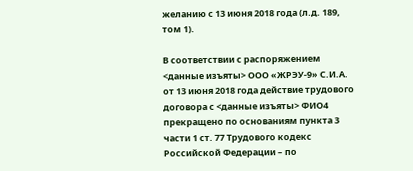желанию с 13 июня 2018 года (л.д. 189, том 1).

В соответствии с распоряжением <данные изъяты> ООО «ЖРЭУ-9» С.И.А. от 13 июня 2018 года действие трудового договора с <данные изъяты> ФИО4 прекращено по основаниям пункта 3 части 1 ст. 77 Трудового кодекс Российской Федерации – по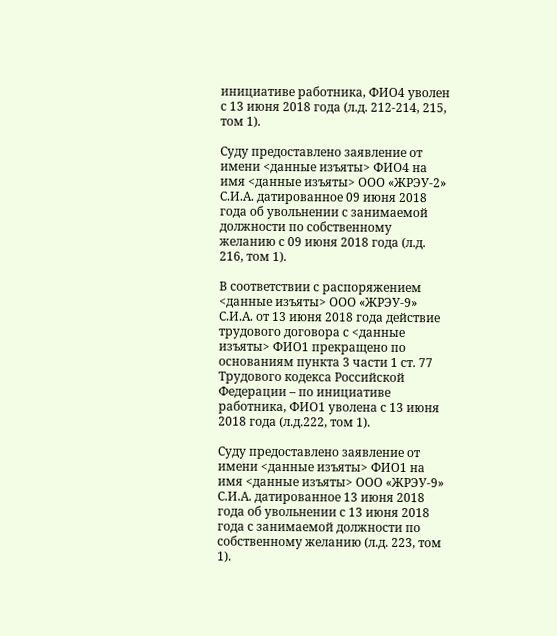инициативе работника, ФИО4 уволен с 13 июня 2018 года (л.д. 212-214, 215, том 1).

Суду предоставлено заявление от имени <данные изъяты> ФИО4 на имя <данные изъяты> ООО «ЖРЭУ-2» С.И.А. датированное 09 июня 2018 года об увольнении с занимаемой должности по собственному желанию с 09 июня 2018 года (л.д. 216, том 1).

В соответствии с распоряжением <данные изъяты> ООО «ЖРЭУ-9» С.И.А. от 13 июня 2018 года действие трудового договора с <данные изъяты> ФИО1 прекращено по основаниям пункта 3 части 1 ст. 77 Трудового кодекса Российской Федерации – по инициативе работника, ФИО1 уволена с 13 июня 2018 года (л.д.222, том 1).

Суду предоставлено заявление от имени <данные изъяты> ФИО1 на имя <данные изъяты> ООО «ЖРЭУ-9» С.И.А. датированное 13 июня 2018 года об увольнении с 13 июня 2018 года с занимаемой должности по собственному желанию (л.д. 223, том 1).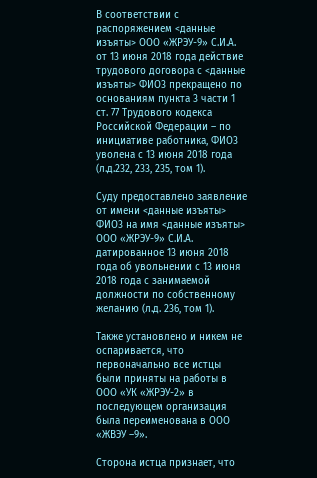В соответствии с распоряжением <данные изъяты> ООО «ЖРЭУ-9» С.И.А. от 13 июня 2018 года действие трудового договора с <данные изъяты> ФИО3 прекращено по основаниям пункта 3 части 1 ст. 77 Трудового кодекса Российской Федерации – по инициативе работника, ФИО3 уволена с 13 июня 2018 года (л.д.232, 233, 235, том 1).

Суду предоставлено заявление от имени <данные изъяты> ФИО3 на имя <данные изъяты> ООО «ЖРЭУ-9» С.И.А. датированное 13 июня 2018 года об увольнении с 13 июня 2018 года с занимаемой должности по собственному желанию (л.д. 236, том 1).

Также установлено и никем не оспаривается, что первоначально все истцы были приняты на работы в ООО «УК «ЖРЭУ-2» в последующем организация была переименована в ООО «ЖВЭУ –9».

Сторона истца признает, что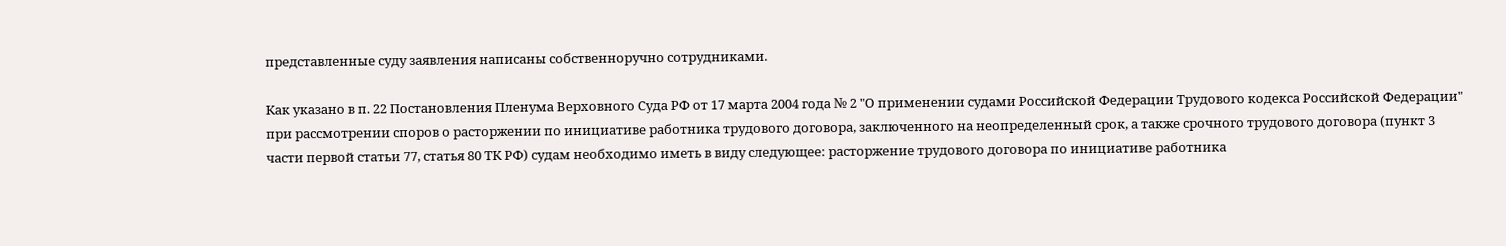представленные суду заявления написаны собственноручно сотрудниками.

Как указано в п. 22 Постановления Пленума Верховного Суда РФ от 17 марта 2004 года № 2 "О применении судами Российской Федерации Трудового кодекса Российской Федерации" при рассмотрении споров о расторжении по инициативе работника трудового договора, заключенного на неопределенный срок, а также срочного трудового договора (пункт 3 части первой статьи 77, статья 80 ТК РФ) судам необходимо иметь в виду следующее: расторжение трудового договора по инициативе работника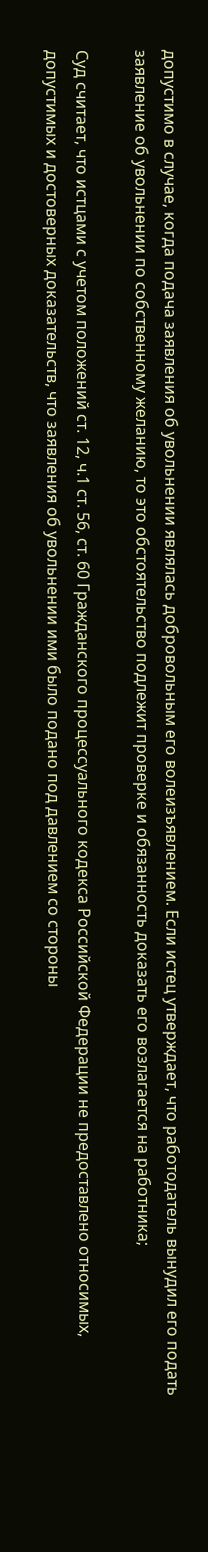допустимо в случае, когда подача заявления об увольнении являлась добровольным его волеизъявлением. Если истец утверждает, что работодатель вынудил его подать заявление об увольнении по собственному желанию, то это обстоятельство подлежит проверке и обязанность доказать его возлагается на работника;

Суд считает, что истцами с учетом положений ст. 12, ч.1 ст. 56, ст. 60 Гражданского процессуального кодекса Российской Федерации не предоставлено относимых, допустимых и достоверных доказательств, что заявления об увольнении ими было подано под давлением со стороны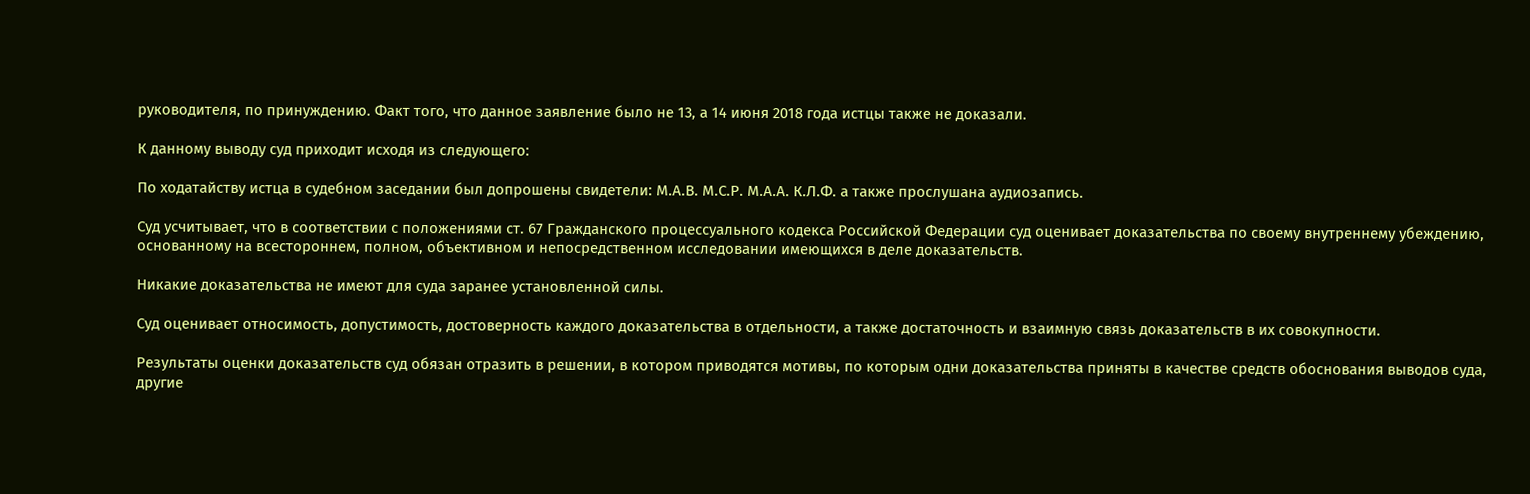руководителя, по принуждению. Факт того, что данное заявление было не 13, а 14 июня 2018 года истцы также не доказали.

К данному выводу суд приходит исходя из следующего:

По ходатайству истца в судебном заседании был допрошены свидетели: М.А.В. М.С.Р. М.А.А. К.Л.Ф. а также прослушана аудиозапись.

Суд усчитывает, что в соответствии с положениями ст. 67 Гражданского процессуального кодекса Российской Федерации суд оценивает доказательства по своему внутреннему убеждению, основанному на всестороннем, полном, объективном и непосредственном исследовании имеющихся в деле доказательств.

Никакие доказательства не имеют для суда заранее установленной силы.

Суд оценивает относимость, допустимость, достоверность каждого доказательства в отдельности, а также достаточность и взаимную связь доказательств в их совокупности.

Результаты оценки доказательств суд обязан отразить в решении, в котором приводятся мотивы, по которым одни доказательства приняты в качестве средств обоснования выводов суда, другие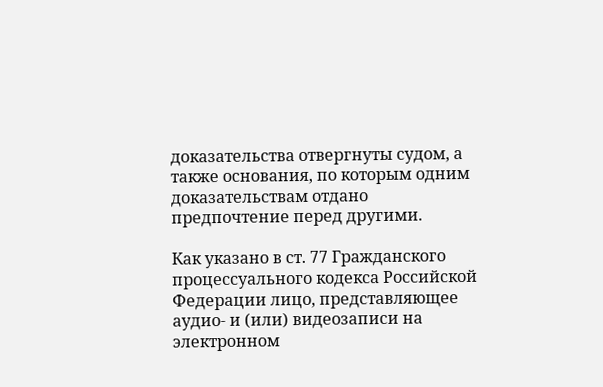доказательства отвергнуты судом, а также основания, по которым одним доказательствам отдано предпочтение перед другими.

Как указано в ст. 77 Гражданского процессуального кодекса Российской Федерации лицо, представляющее аудио- и (или) видеозаписи на электронном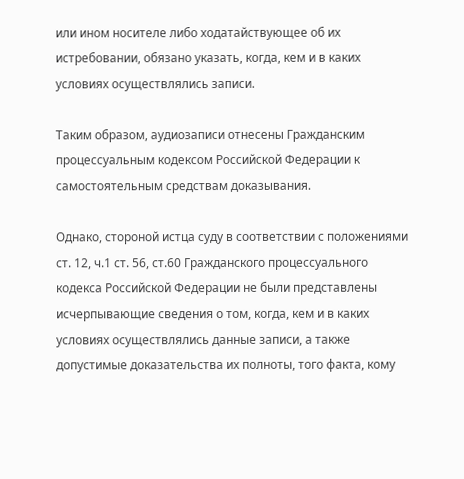или ином носителе либо ходатайствующее об их истребовании, обязано указать, когда, кем и в каких условиях осуществлялись записи.

Таким образом, аудиозаписи отнесены Гражданским процессуальным кодексом Российской Федерации к самостоятельным средствам доказывания.

Однако, стороной истца суду в соответствии с положениями ст. 12, ч.1 ст. 56, ст.60 Гражданского процессуального кодекса Российской Федерации не были представлены исчерпывающие сведения о том, когда, кем и в каких условиях осуществлялись данные записи, а также допустимые доказательства их полноты, того факта, кому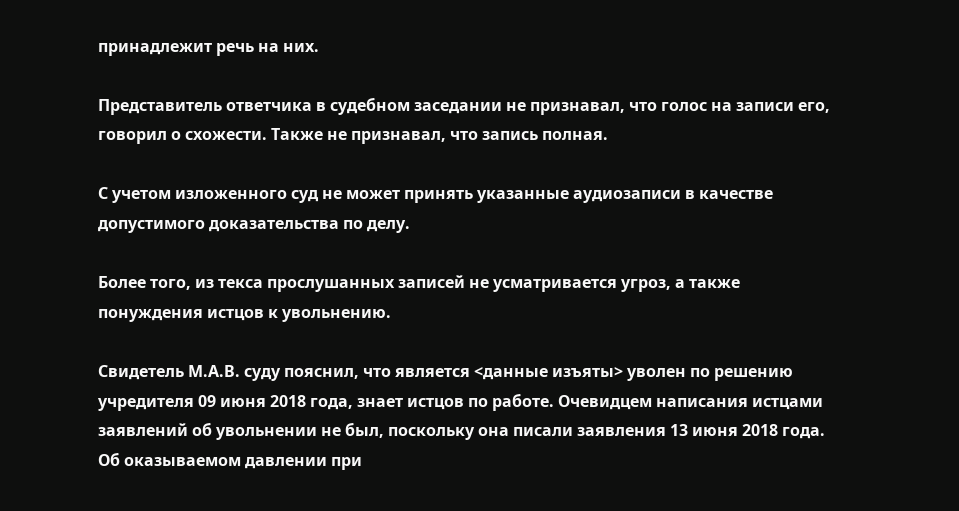принадлежит речь на них.

Представитель ответчика в судебном заседании не признавал, что голос на записи его, говорил о схожести. Также не признавал, что запись полная.

С учетом изложенного суд не может принять указанные аудиозаписи в качестве допустимого доказательства по делу.

Более того, из текса прослушанных записей не усматривается угроз, а также понуждения истцов к увольнению.

Свидетель М.А.В. суду пояснил, что является <данные изъяты> уволен по решению учредителя 09 июня 2018 года, знает истцов по работе. Очевидцем написания истцами заявлений об увольнении не был, поскольку она писали заявления 13 июня 2018 года. Об оказываемом давлении при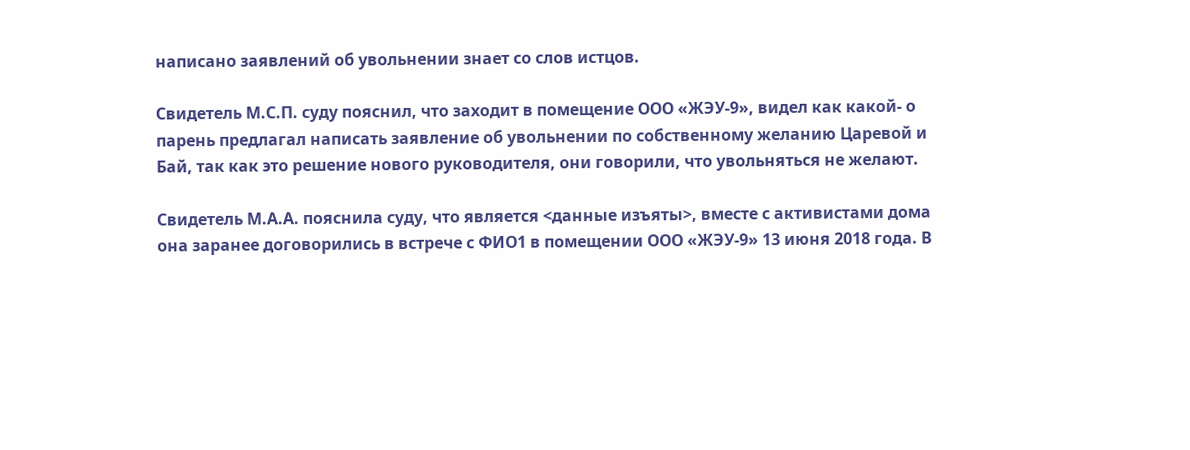написано заявлений об увольнении знает со слов истцов.

Свидетель М.С.П. суду пояснил, что заходит в помещение ООО «ЖЭУ-9», видел как какой- о парень предлагал написать заявление об увольнении по собственному желанию Царевой и Бай, так как это решение нового руководителя, они говорили, что увольняться не желают.

Свидетель М.А.А. пояснила суду, что является <данные изъяты>, вместе с активистами дома она заранее договорились в встрече с ФИО1 в помещении ООО «ЖЭУ-9» 13 июня 2018 года. В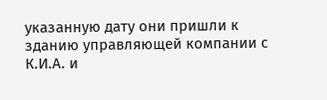указанную дату они пришли к зданию управляющей компании с К.И.А. и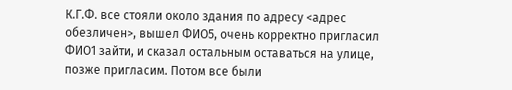К.Г.Ф. все стояли около здания по адресу <адрес обезличен>, вышел ФИО5, очень корректно пригласил ФИО1 зайти, и сказал остальным оставаться на улице, позже пригласим. Потом все были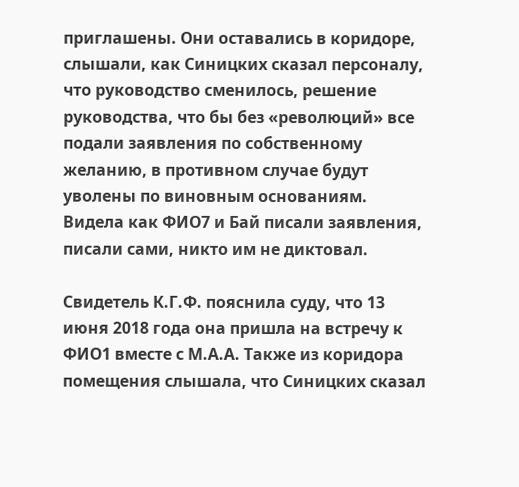приглашены. Они оставались в коридоре, слышали, как Синицких сказал персоналу, что руководство сменилось, решение руководства, что бы без «революций» все подали заявления по собственному желанию, в противном случае будут уволены по виновным основаниям. Видела как ФИО7 и Бай писали заявления, писали сами, никто им не диктовал.

Свидетель К.Г.Ф. пояснила суду, что 13 июня 2018 года она пришла на встречу к ФИО1 вместе с М.А.А. Также из коридора помещения слышала, что Синицких сказал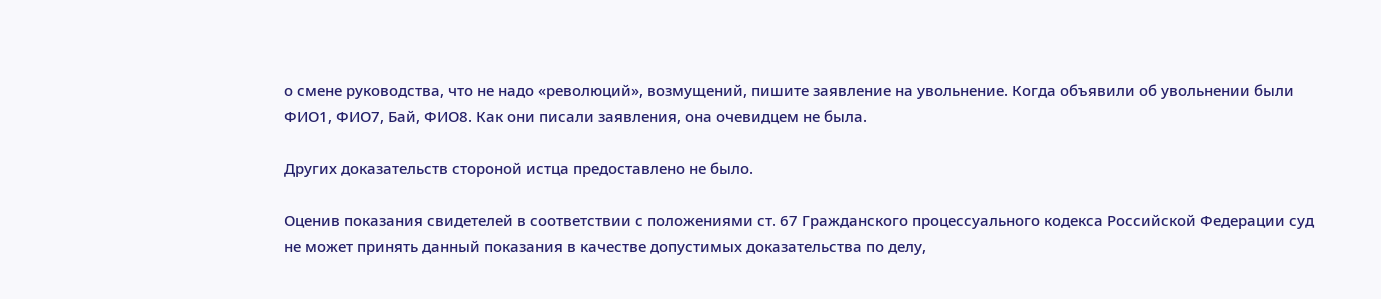о смене руководства, что не надо «революций», возмущений, пишите заявление на увольнение. Когда объявили об увольнении были ФИО1, ФИО7, Бай, ФИО8. Как они писали заявления, она очевидцем не была.

Других доказательств стороной истца предоставлено не было.

Оценив показания свидетелей в соответствии с положениями ст. 67 Гражданского процессуального кодекса Российской Федерации суд не может принять данный показания в качестве допустимых доказательства по делу,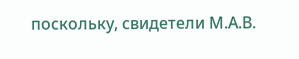поскольку, свидетели М.А.В.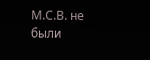М.С.В. не были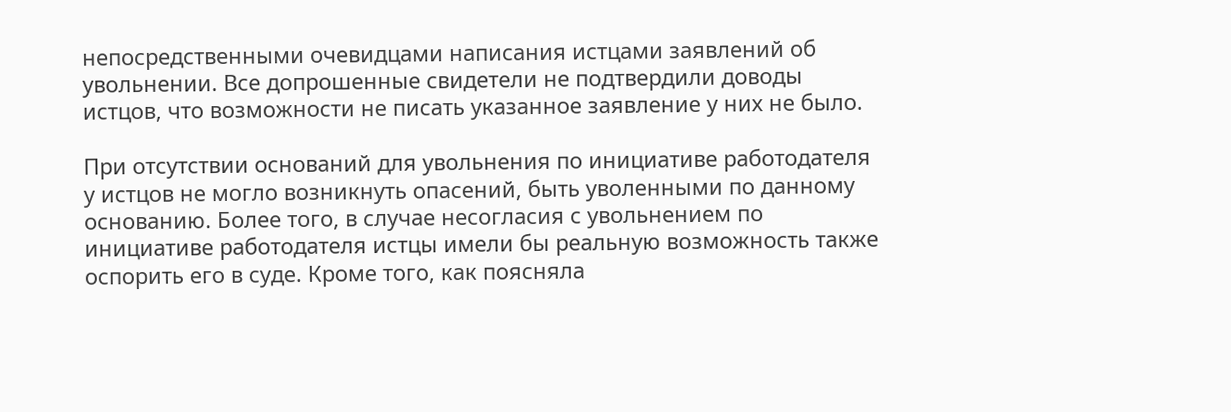непосредственными очевидцами написания истцами заявлений об увольнении. Все допрошенные свидетели не подтвердили доводы истцов, что возможности не писать указанное заявление у них не было.

При отсутствии оснований для увольнения по инициативе работодателя у истцов не могло возникнуть опасений, быть уволенными по данному основанию. Более того, в случае несогласия с увольнением по инициативе работодателя истцы имели бы реальную возможность также оспорить его в суде. Кроме того, как поясняла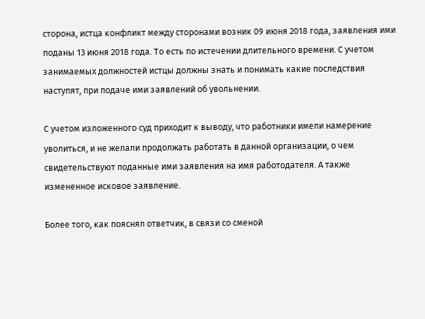сторона, истца конфликт между сторонами возник 09 июня 2018 года, заявления ими поданы 13 июня 2018 года. То есть по истечении длительного времени. С учетом занимаемых должностей истцы должны знать и понимать какие последствия наступят, при подаче ими заявлений об увольнении.

С учетом изложенного суд приходит к выводу, что работники имели намерение уволиться, и не желали продолжать работать в данной организации, о чем свидетельствуют поданные ими заявления на имя работодателя. А также измененное исковое заявление.

Более того, как пояснял ответчик, в связи со сменой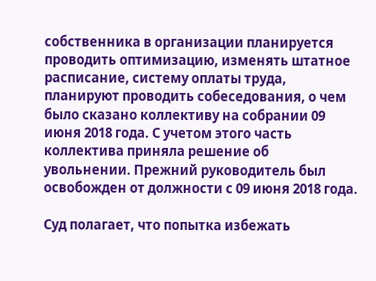собственника в организации планируется проводить оптимизацию, изменять штатное расписание, систему оплаты труда, планируют проводить собеседования, о чем было сказано коллективу на собрании 09 июня 2018 года. С учетом этого часть коллектива приняла решение об увольнении. Прежний руководитель был освобожден от должности с 09 июня 2018 года.

Суд полагает, что попытка избежать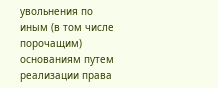увольнения по иным (в том числе порочащим) основаниям путем реализации права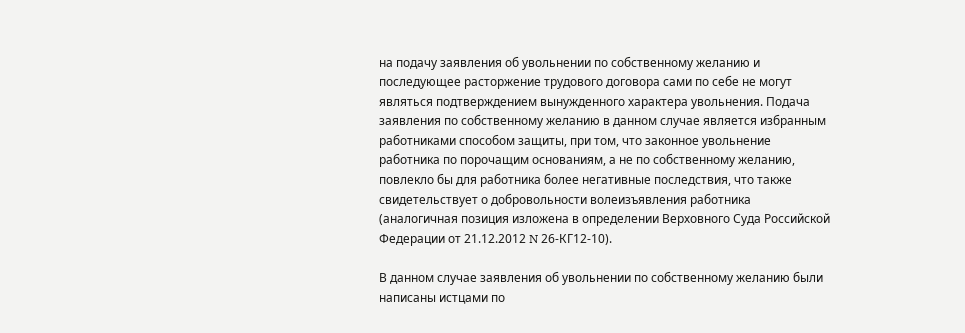на подачу заявления об увольнении по собственному желанию и последующее расторжение трудового договора сами по себе не могут являться подтверждением вынужденного характера увольнения. Подача заявления по собственному желанию в данном случае является избранным работниками способом защиты, при том, что законное увольнение работника по порочащим основаниям, а не по собственному желанию, повлекло бы для работника более негативные последствия, что также свидетельствует о добровольности волеизъявления работника (аналогичная позиция изложена в определении Верховного Суда Российской Федерации от 21.12.2012 N 26-КГ12-10).

В данном случае заявления об увольнении по собственному желанию были написаны истцами по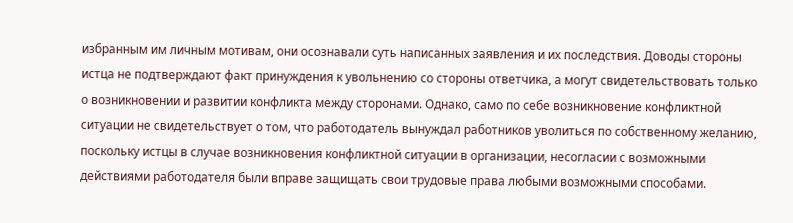избранным им личным мотивам, они осознавали суть написанных заявления и их последствия. Доводы стороны истца не подтверждают факт принуждения к увольнению со стороны ответчика, а могут свидетельствовать только о возникновении и развитии конфликта между сторонами. Однако, само по себе возникновение конфликтной ситуации не свидетельствует о том, что работодатель вынуждал работников уволиться по собственному желанию, поскольку истцы в случае возникновения конфликтной ситуации в организации, несогласии с возможными действиями работодателя были вправе защищать свои трудовые права любыми возможными способами.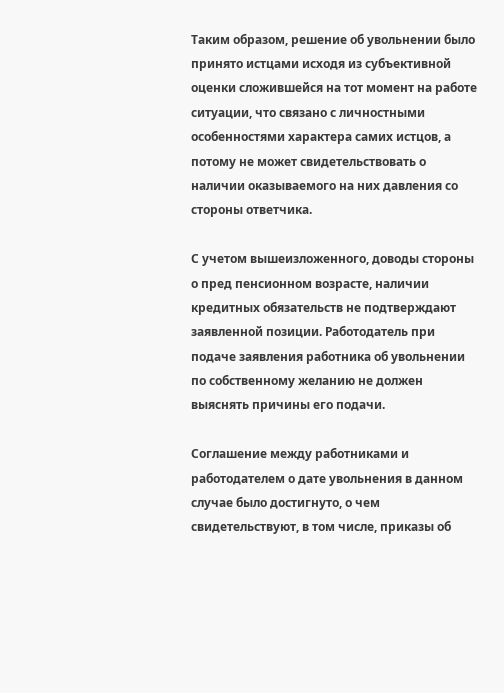Таким образом, решение об увольнении было принято истцами исходя из субъективной оценки сложившейся на тот момент на работе ситуации, что связано с личностными особенностями характера самих истцов, а потому не может свидетельствовать о наличии оказываемого на них давления со стороны ответчика.

С учетом вышеизложенного, доводы стороны о пред пенсионном возрасте, наличии кредитных обязательств не подтверждают заявленной позиции. Работодатель при подаче заявления работника об увольнении по собственному желанию не должен выяснять причины его подачи.

Соглашение между работниками и работодателем о дате увольнения в данном случае было достигнуто, о чем свидетельствуют, в том числе, приказы об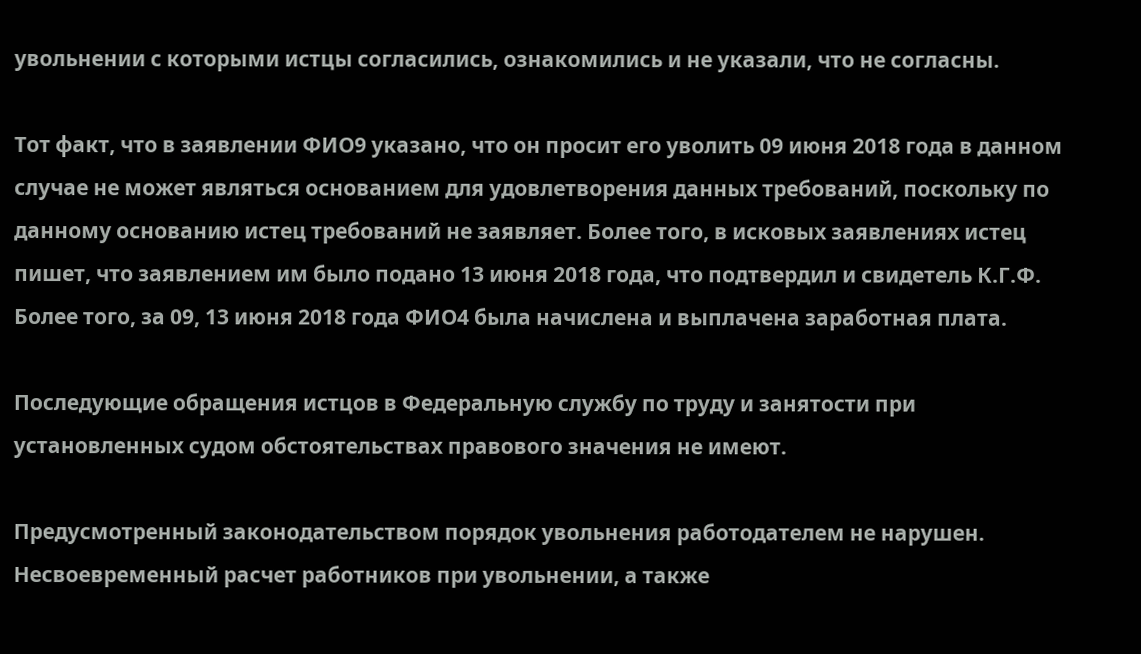увольнении с которыми истцы согласились, ознакомились и не указали, что не согласны.

Тот факт, что в заявлении ФИО9 указано, что он просит его уволить 09 июня 2018 года в данном случае не может являться основанием для удовлетворения данных требований, поскольку по данному основанию истец требований не заявляет. Более того, в исковых заявлениях истец пишет, что заявлением им было подано 13 июня 2018 года, что подтвердил и свидетель К.Г.Ф. Более того, за 09, 13 июня 2018 года ФИО4 была начислена и выплачена заработная плата.

Последующие обращения истцов в Федеральную службу по труду и занятости при установленных судом обстоятельствах правового значения не имеют.

Предусмотренный законодательством порядок увольнения работодателем не нарушен. Несвоевременный расчет работников при увольнении, а также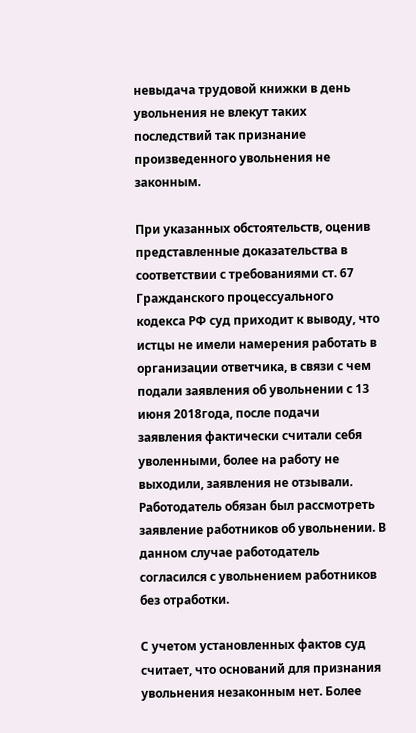невыдача трудовой книжки в день увольнения не влекут таких последствий так признание произведенного увольнения не законным.

При указанных обстоятельств, оценив представленные доказательства в соответствии с требованиями ст. 67 Гражданского процессуального кодекса РФ суд приходит к выводу, что истцы не имели намерения работать в организации ответчика, в связи с чем подали заявления об увольнении с 13 июня 2018года, после подачи заявления фактически считали себя уволенными, более на работу не выходили, заявления не отзывали. Работодатель обязан был рассмотреть заявление работников об увольнении. В данном случае работодатель согласился с увольнением работников без отработки.

С учетом установленных фактов суд считает, что оснований для признания увольнения незаконным нет. Более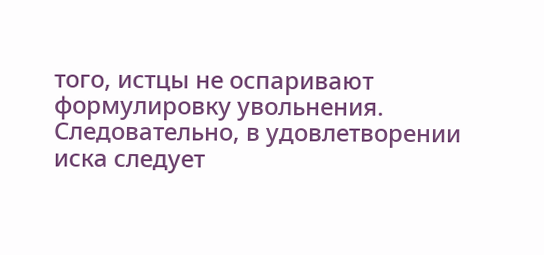того, истцы не оспаривают формулировку увольнения. Следовательно, в удовлетворении иска следует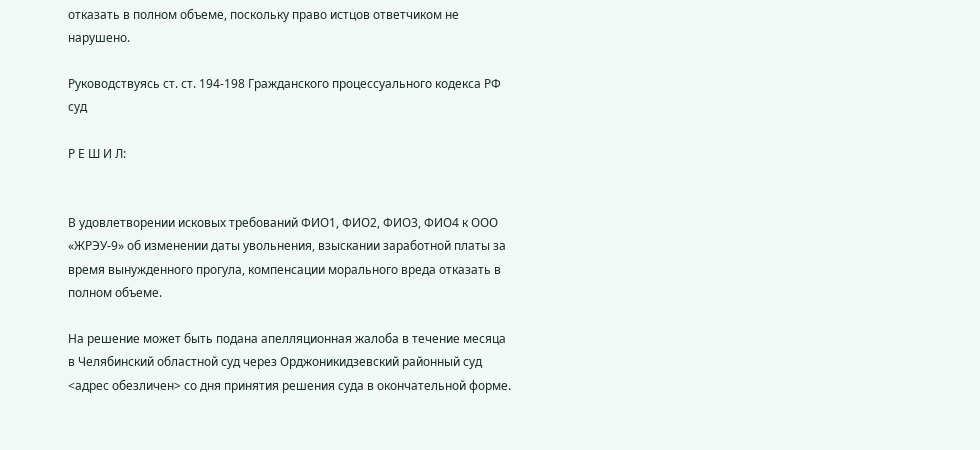отказать в полном объеме, поскольку право истцов ответчиком не нарушено.

Руководствуясь ст. ст. 194-198 Гражданского процессуального кодекса РФ суд

Р Е Ш И Л:


В удовлетворении исковых требований ФИО1, ФИО2, ФИО3, ФИО4 к ООО «ЖРЭУ-9» об изменении даты увольнения, взыскании заработной платы за время вынужденного прогула, компенсации морального вреда отказать в полном объеме.

На решение может быть подана апелляционная жалоба в течение месяца в Челябинский областной суд через Орджоникидзевский районный суд <адрес обезличен> со дня принятия решения суда в окончательной форме.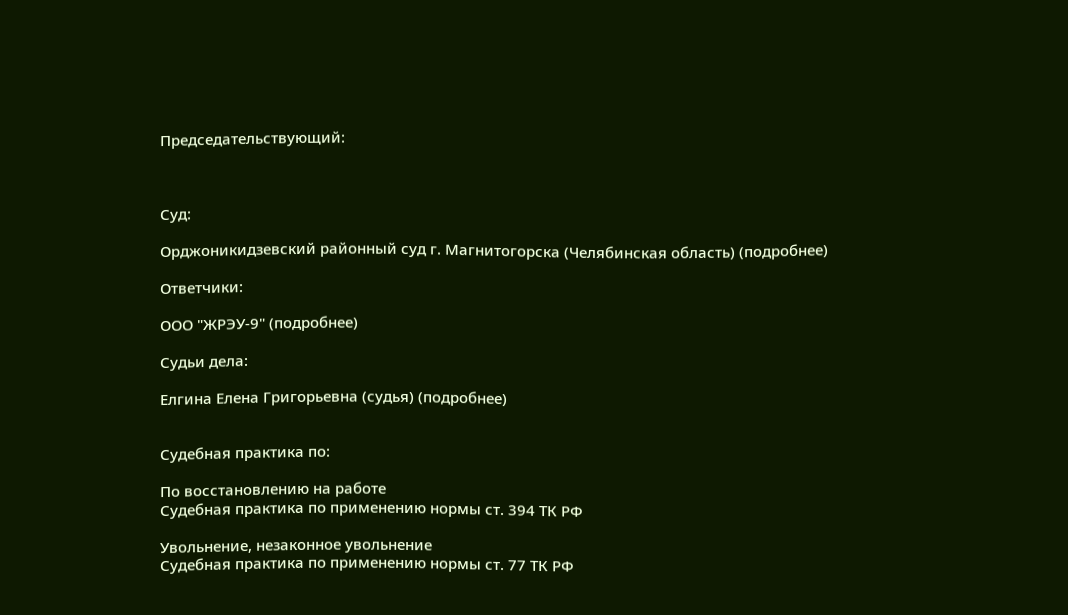Председательствующий:



Суд:

Орджоникидзевский районный суд г. Магнитогорска (Челябинская область) (подробнее)

Ответчики:

ООО "ЖРЭУ-9" (подробнее)

Судьи дела:

Елгина Елена Григорьевна (судья) (подробнее)


Судебная практика по:

По восстановлению на работе
Судебная практика по применению нормы ст. 394 ТК РФ

Увольнение, незаконное увольнение
Судебная практика по применению нормы ст. 77 ТК РФ